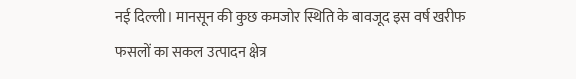नई दिल्ली। मानसून की कुछ कमजोर स्थिति के बावजूद इस वर्ष खरीफ फसलों का सकल उत्पादन क्षेत्र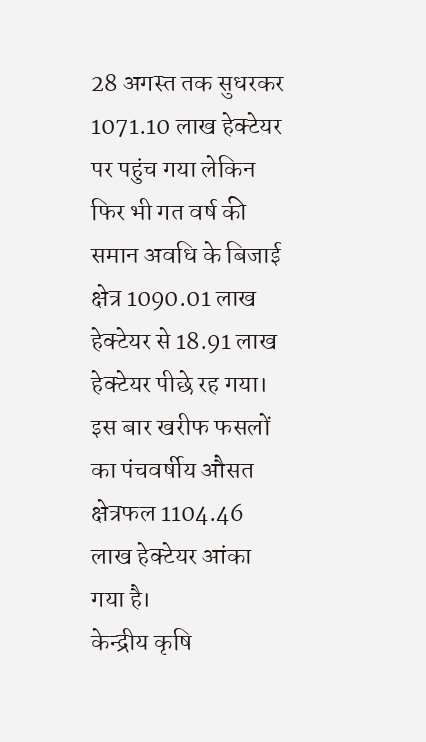28 अगस्त तक सुधरकर 1071.10 लाख हेक्टेयर पर पहुंच गया लेकिन फिर भी गत वर्ष की समान अवधि के बिजाई क्षेत्र 1090.01 लाख हेक्टेयर से 18.91 लाख हेक्टेयर पीछे रह गया। इस बार खरीफ फसलों का पंचवर्षीय औसत क्षेत्रफल 1104.46 लाख हेक्टेयर आंका गया है।
केन्द्रीय कृषि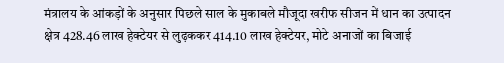मंत्रालय के आंकड़ों के अनुसार पिछले साल के मुकाबले मौजूदा खरीफ सीजन में धान का उत्पादन क्षेत्र 428.46 लाख हेक्टेयर से लुढ़ककर 414.10 लाख हेक्टेयर, मोटे अनाजों का बिजाई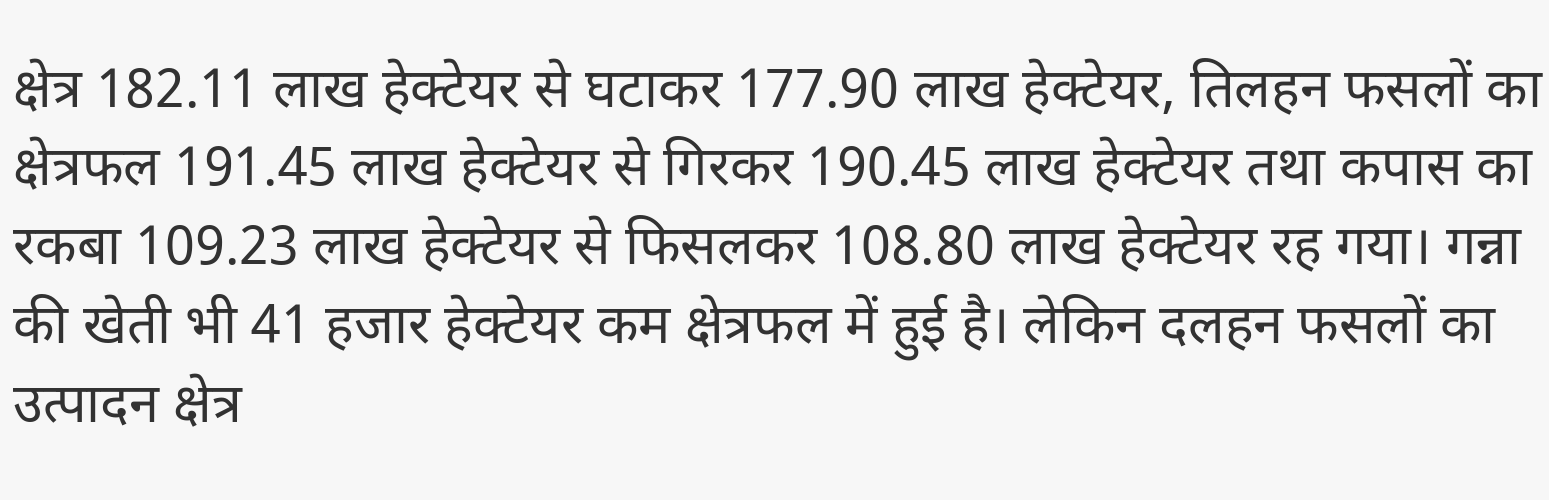क्षेत्र 182.11 लाख हेक्टेयर से घटाकर 177.90 लाख हेक्टेयर, तिलहन फसलों का क्षेत्रफल 191.45 लाख हेक्टेयर से गिरकर 190.45 लाख हेक्टेयर तथा कपास का रकबा 109.23 लाख हेक्टेयर से फिसलकर 108.80 लाख हेक्टेयर रह गया। गन्ना की खेती भी 41 हजार हेक्टेयर कम क्षेत्रफल में हुई है। लेकिन दलहन फसलों का उत्पादन क्षेत्र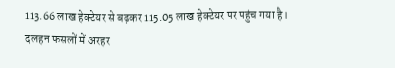113.66 लाख हेक्टेयर से बढ़कर 115.05 लाख हेक्टेयर पर पहुंच गया है।
दलहन फसलों में अरहर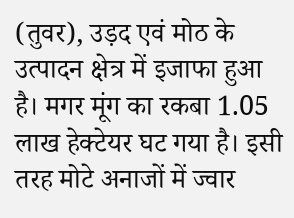(तुवर), उड़द एवं मोठ के उत्पादन क्षेत्र में इजाफा हुआ है। मगर मूंग का रकबा 1.05 लाख हेक्टेयर घट गया है। इसी तरह मोटे अनाजों में ज्वार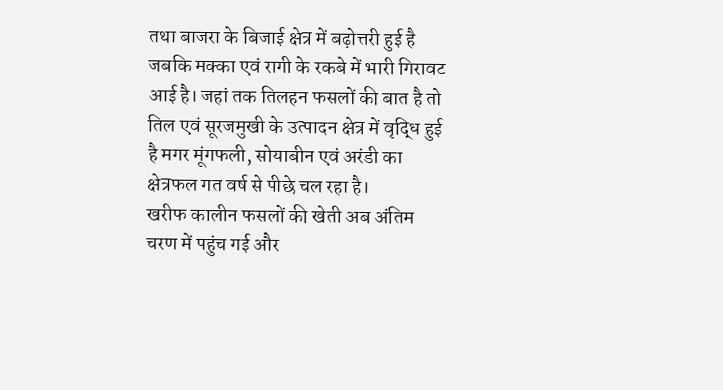तथा बाजरा के बिजाई क्षेत्र में बढ़ोत्तरी हुई है जबकि मक्का एवं रागी के रकबे में भारी गिरावट आई है। जहां तक तिलहन फसलों की बात है तो तिल एवं सूरजमुखी के उत्पादन क्षेत्र में वृद्धि हुई है मगर मूंगफली, सोयाबीन एवं अरंडी का क्षेत्रफल गत वर्ष से पीछे चल रहा है।
खरीफ कालीन फसलों की खेती अब अंतिम चरण में पहुंच गई और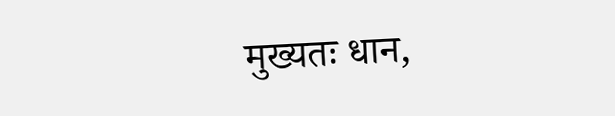मुख्यतः धान,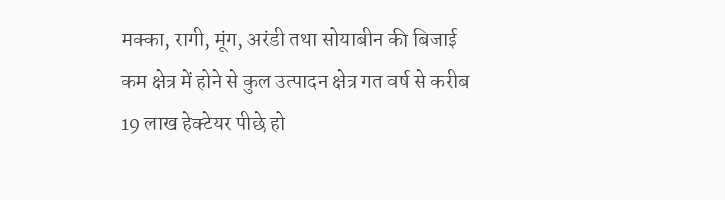मक्का, रागी, मूंग, अरंडी तथा सोयाबीन की बिजाई कम क्षेत्र में होने से कुल उत्पादन क्षेत्र गत वर्ष से करीब 19 लाख हेक्टेयर पीछे हो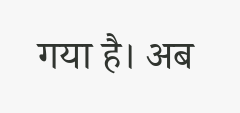गया है। अब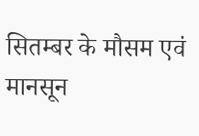सितम्बर के मौसम एवं मानसून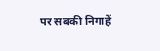पर सबकी निगाहें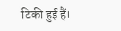टिकी हुई हैं।